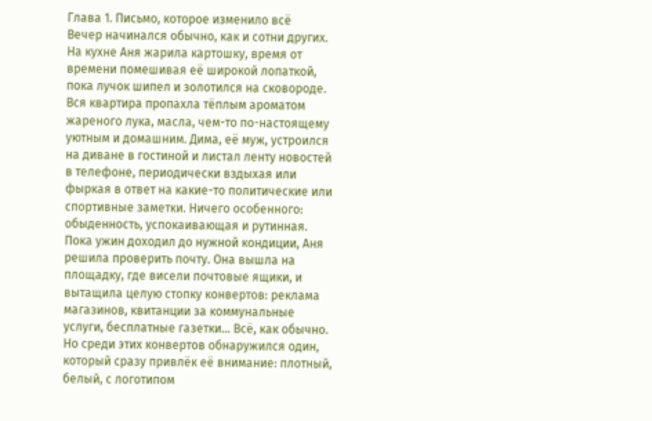Глава 1. Письмо, которое изменило всё
Вечер начинался обычно, как и сотни других. На кухне Аня жарила картошку, время от времени помешивая её широкой лопаткой, пока лучок шипел и золотился на сковороде. Вся квартира пропахла тёплым ароматом жареного лука, масла, чем-то по-настоящему уютным и домашним. Дима, её муж, устроился на диване в гостиной и листал ленту новостей в телефоне, периодически вздыхая или фыркая в ответ на какие-то политические или спортивные заметки. Ничего особенного: обыденность, успокаивающая и рутинная.
Пока ужин доходил до нужной кондиции, Аня решила проверить почту. Она вышла на площадку, где висели почтовые ящики, и вытащила целую стопку конвертов: реклама магазинов, квитанции за коммунальные услуги, бесплатные газетки… Всё, как обычно.
Но среди этих конвертов обнаружился один, который сразу привлёк её внимание: плотный, белый, с логотипом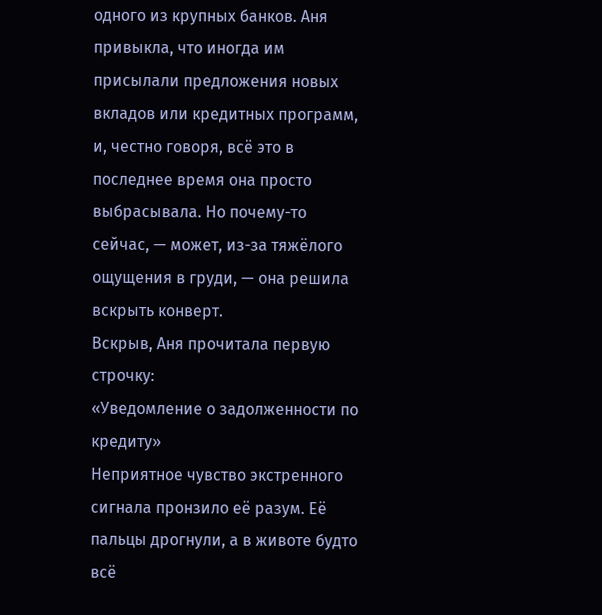одного из крупных банков. Аня привыкла, что иногда им присылали предложения новых вкладов или кредитных программ, и, честно говоря, всё это в последнее время она просто выбрасывала. Но почему-то сейчас, — может, из-за тяжёлого ощущения в груди, — она решила вскрыть конверт.
Вскрыв, Аня прочитала первую строчку:
«Уведомление о задолженности по кредиту»
Неприятное чувство экстренного сигнала пронзило её разум. Её пальцы дрогнули, а в животе будто всё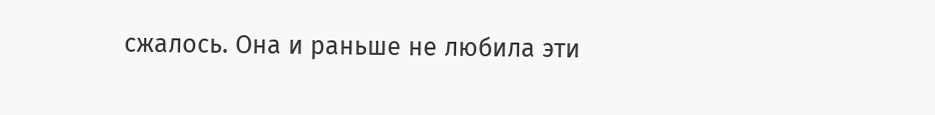сжалось. Она и раньше не любила эти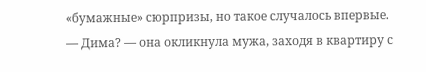«бумажные» сюрпризы, но такое случалось впервые.
— Дима? — она окликнула мужа, заходя в квартиру с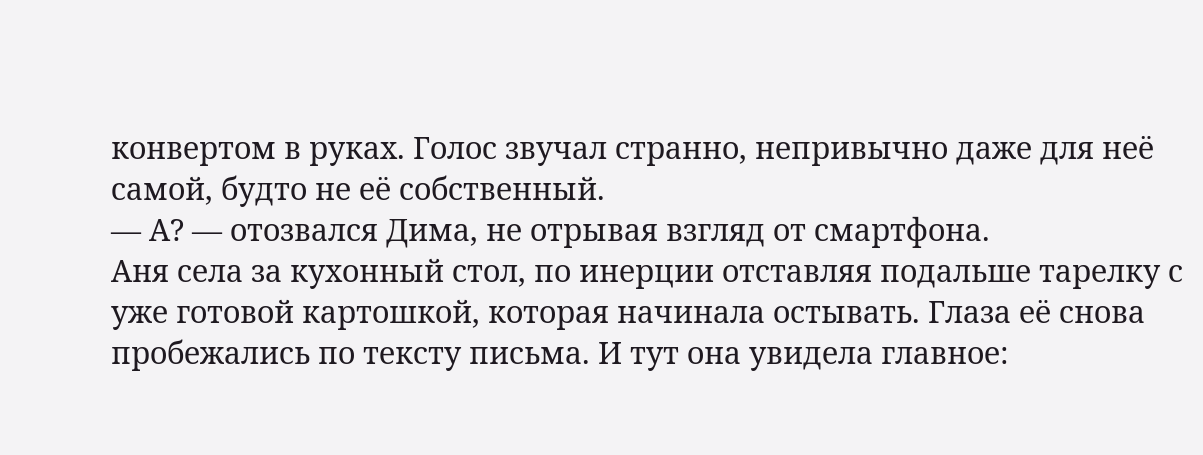конвертом в руках. Голос звучал странно, непривычно даже для неё самой, будто не её собственный.
— А? — отозвался Дима, не отрывая взгляд от смартфона.
Аня села за кухонный стол, по инерции отставляя подальше тарелку с уже готовой картошкой, которая начинала остывать. Глаза её снова пробежались по тексту письма. И тут она увидела главное: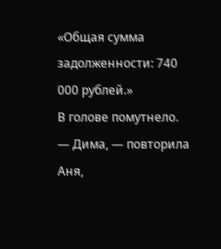«Общая сумма задолженности: 740 000 рублей.»
В голове помутнело.
— Дима, — повторила Аня,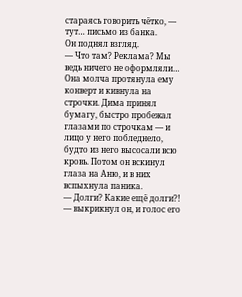стараясь говорить чётко, — тут… письмо из банка.
Он поднял взгляд.
— Что там? Реклама? Мы ведь ничего не оформляли…
Она молча протянула ему конверт и кивнула на строчки. Дима принял бумагу, быстро пробежал глазами по строчкам — и лицо у него побледнело, будто из него высосали всю кровь. Потом он вскинул глаза на Аню, и в них вспыхнула паника.
— Долги? Какие ещё долги?! — выкрикнул он, и голос его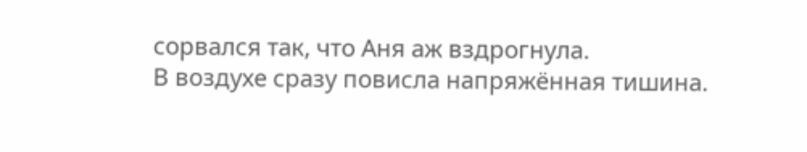сорвался так, что Аня аж вздрогнула.
В воздухе сразу повисла напряжённая тишина.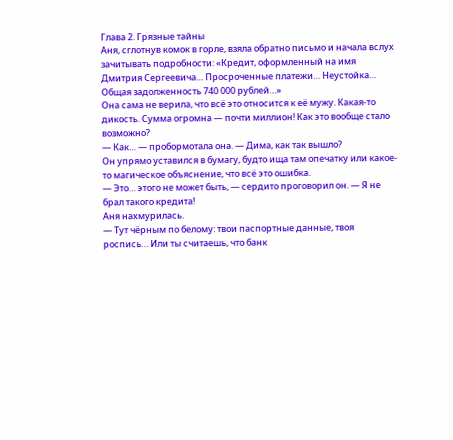Глава 2. Грязные тайны
Аня, сглотнув комок в горле, взяла обратно письмо и начала вслух зачитывать подробности: «Кредит, оформленный на имя Дмитрия Сергеевича… Просроченные платежи… Неустойка… Общая задолженность 740 000 рублей…»
Она сама не верила, что всё это относится к её мужу. Какая-то дикость. Сумма огромна — почти миллион! Как это вообще стало возможно?
— Как… — пробормотала она. — Дима, как так вышло?
Он упрямо уставился в бумагу, будто ища там опечатку или какое-то магическое объяснение, что всё это ошибка.
— Это… этого не может быть, — сердито проговорил он. — Я не брал такого кредита!
Аня нахмурилась.
— Тут чёрным по белому: твои паспортные данные, твоя роспись… Или ты считаешь, что банк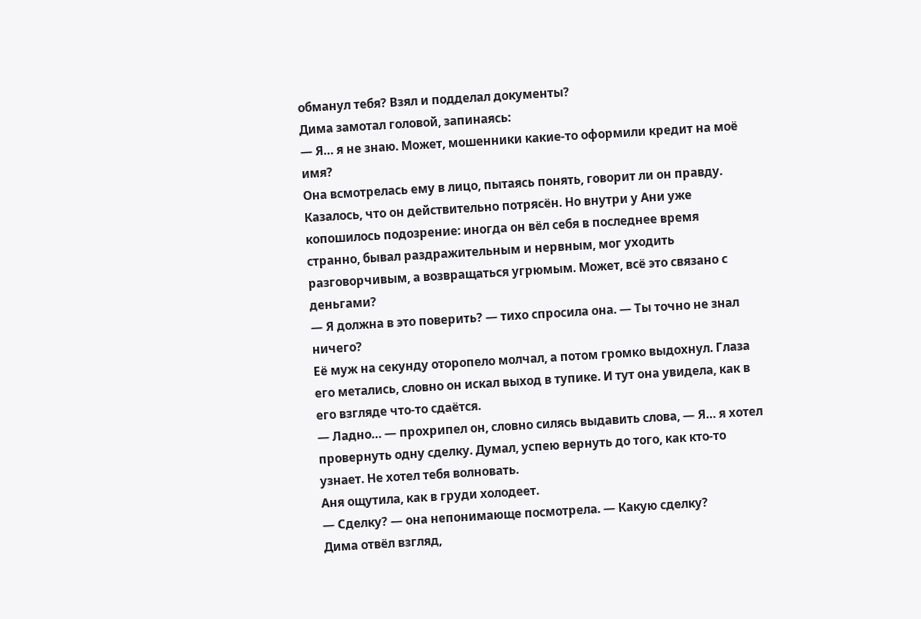обманул тебя? Взял и подделал документы?
Дима замотал головой, запинаясь:
— Я… я не знаю. Может, мошенники какие-то оформили кредит на моё имя?
Она всмотрелась ему в лицо, пытаясь понять, говорит ли он правду. Казалось, что он действительно потрясён. Но внутри у Ани уже копошилось подозрение: иногда он вёл себя в последнее время странно, бывал раздражительным и нервным, мог уходить разговорчивым, а возвращаться угрюмым. Может, всё это связано с деньгами?
— Я должна в это поверить? — тихо спросила она. — Ты точно не знал ничего?
Её муж на секунду оторопело молчал, а потом громко выдохнул. Глаза его метались, словно он искал выход в тупике. И тут она увидела, как в его взгляде что-то сдаётся.
— Ладно… — прохрипел он, словно силясь выдавить слова, — Я… я хотел провернуть одну сделку. Думал, успею вернуть до того, как кто-то узнает. Не хотел тебя волновать.
Аня ощутила, как в груди холодеет.
— Сделку? — она непонимающе посмотрела. — Какую сделку?
Дима отвёл взгляд,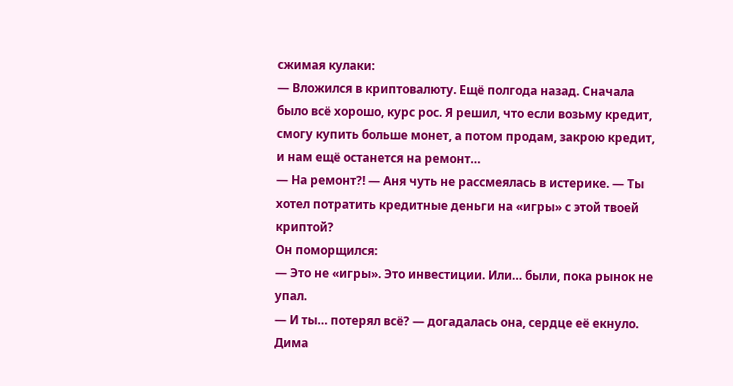сжимая кулаки:
— Вложился в криптовалюту. Ещё полгода назад. Сначала было всё хорошо, курс рос. Я решил, что если возьму кредит, смогу купить больше монет, а потом продам, закрою кредит, и нам ещё останется на ремонт…
— На ремонт?! — Аня чуть не рассмеялась в истерике. — Ты хотел потратить кредитные деньги на «игры» с этой твоей криптой?
Он поморщился:
— Это не «игры». Это инвестиции. Или… были, пока рынок не упал.
— И ты… потерял всё? — догадалась она, сердце её екнуло.
Дима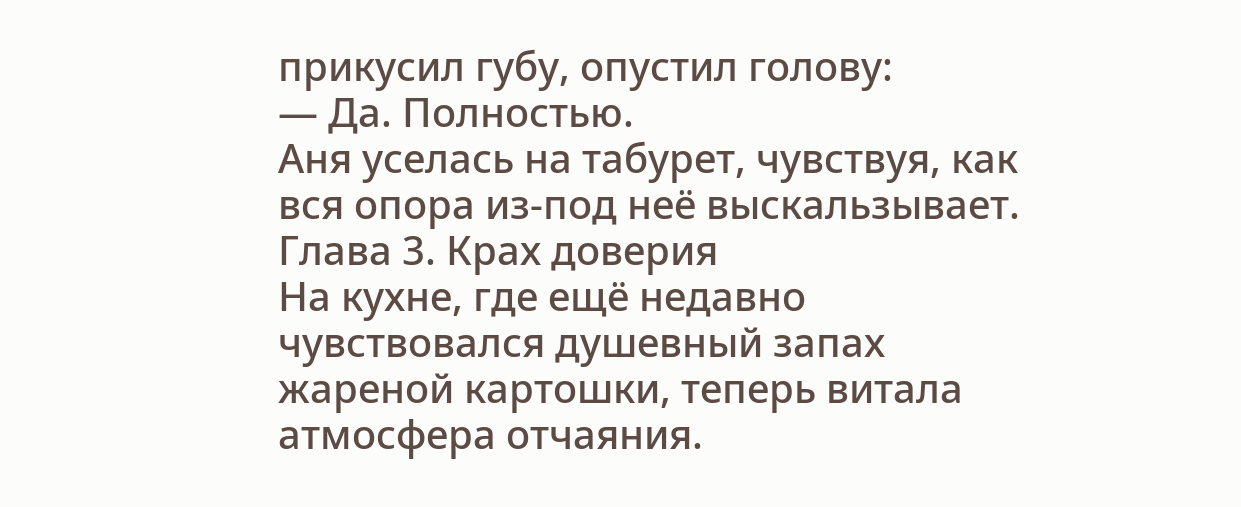прикусил губу, опустил голову:
— Да. Полностью.
Аня уселась на табурет, чувствуя, как вся опора из-под неё выскальзывает.
Глава 3. Крах доверия
На кухне, где ещё недавно чувствовался душевный запах жареной картошки, теперь витала атмосфера отчаяния.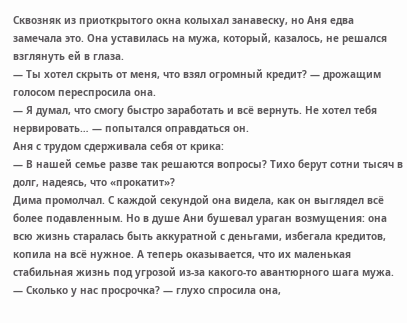Сквозняк из приоткрытого окна колыхал занавеску, но Аня едва замечала это. Она уставилась на мужа, который, казалось, не решался взглянуть ей в глаза.
— Ты хотел скрыть от меня, что взял огромный кредит? — дрожащим голосом переспросила она.
— Я думал, что смогу быстро заработать и всё вернуть. Не хотел тебя нервировать… — попытался оправдаться он.
Аня с трудом сдерживала себя от крика:
— В нашей семье разве так решаются вопросы? Тихо берут сотни тысяч в долг, надеясь, что «прокатит»?
Дима промолчал. С каждой секундой она видела, как он выглядел всё более подавленным. Но в душе Ани бушевал ураган возмущения: она всю жизнь старалась быть аккуратной с деньгами, избегала кредитов, копила на всё нужное. А теперь оказывается, что их маленькая стабильная жизнь под угрозой из-за какого-то авантюрного шага мужа.
— Сколько у нас просрочка? — глухо спросила она,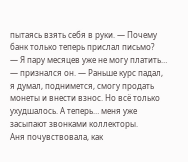пытаясь взять себя в руки. — Почему банк только теперь прислал письмо?
— Я пару месяцев уже не могу платить… — признался он. — Раньше курс падал, я думал, поднимется, смогу продать монеты и внести взнос. Но всё только ухудшалось. А теперь… меня уже засыпают звонками коллекторы.
Аня почувствовала, как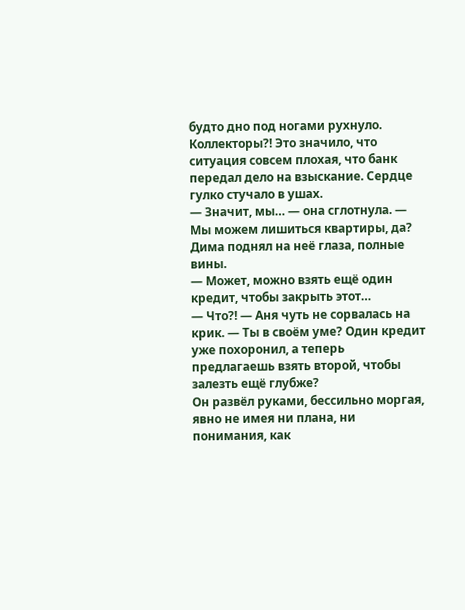будто дно под ногами рухнуло. Коллекторы?! Это значило, что ситуация совсем плохая, что банк передал дело на взыскание. Сердце гулко стучало в ушах.
— Значит, мы… — она сглотнула. — Мы можем лишиться квартиры, да?
Дима поднял на неё глаза, полные вины.
— Может, можно взять ещё один кредит, чтобы закрыть этот…
— Что?! — Аня чуть не сорвалась на крик. — Ты в своём уме? Один кредит уже похоронил, а теперь предлагаешь взять второй, чтобы залезть ещё глубже?
Он развёл руками, бессильно моргая, явно не имея ни плана, ни понимания, как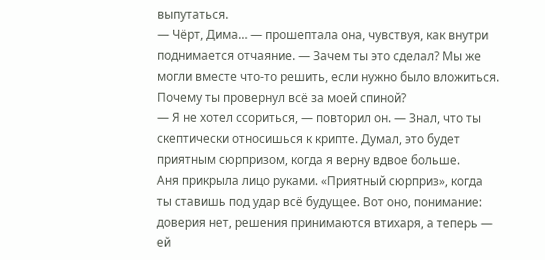выпутаться.
— Чёрт, Дима… — прошептала она, чувствуя, как внутри поднимается отчаяние. — Зачем ты это сделал? Мы же могли вместе что-то решить, если нужно было вложиться. Почему ты провернул всё за моей спиной?
— Я не хотел ссориться, — повторил он. — Знал, что ты скептически относишься к крипте. Думал, это будет приятным сюрпризом, когда я верну вдвое больше.
Аня прикрыла лицо руками. «Приятный сюрприз», когда ты ставишь под удар всё будущее. Вот оно, понимание: доверия нет, решения принимаются втихаря, а теперь — ей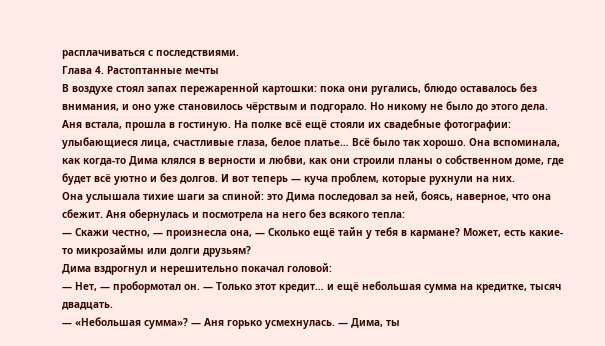расплачиваться с последствиями.
Глава 4. Растоптанные мечты
В воздухе стоял запах пережаренной картошки: пока они ругались, блюдо оставалось без внимания, и оно уже становилось чёрствым и подгорало. Но никому не было до этого дела.
Аня встала, прошла в гостиную. На полке всё ещё стояли их свадебные фотографии: улыбающиеся лица, счастливые глаза, белое платье… Всё было так хорошо. Она вспоминала, как когда-то Дима клялся в верности и любви, как они строили планы о собственном доме, где будет всё уютно и без долгов. И вот теперь — куча проблем, которые рухнули на них.
Она услышала тихие шаги за спиной: это Дима последовал за ней, боясь, наверное, что она сбежит. Аня обернулась и посмотрела на него без всякого тепла:
— Скажи честно, — произнесла она, — Сколько ещё тайн у тебя в кармане? Может, есть какие-то микрозаймы или долги друзьям?
Дима вздрогнул и нерешительно покачал головой:
— Нет, — пробормотал он. — Только этот кредит… и ещё небольшая сумма на кредитке, тысяч двадцать.
— «Небольшая сумма»? — Аня горько усмехнулась. — Дима, ты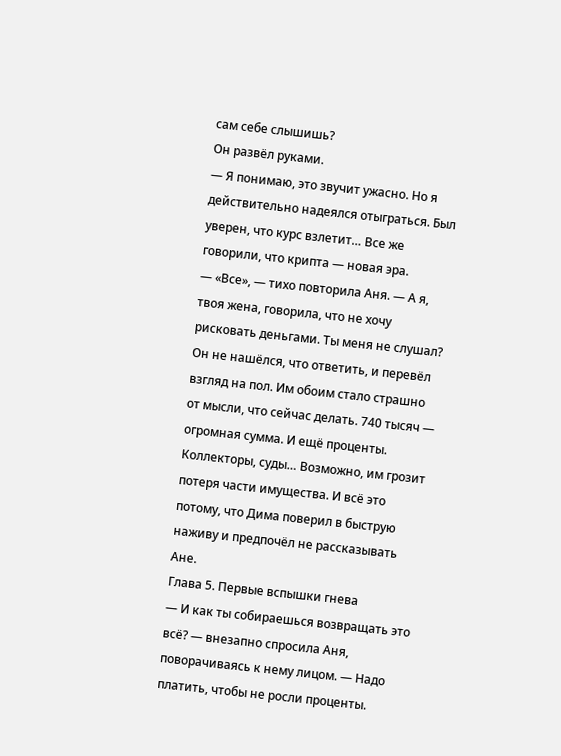сам себе слышишь?
Он развёл руками.
— Я понимаю, это звучит ужасно. Но я действительно надеялся отыграться. Был уверен, что курс взлетит… Все же говорили, что крипта — новая эра.
— «Все», — тихо повторила Аня. — А я, твоя жена, говорила, что не хочу рисковать деньгами. Ты меня не слушал?
Он не нашёлся, что ответить, и перевёл взгляд на пол. Им обоим стало страшно от мысли, что сейчас делать. 740 тысяч — огромная сумма. И ещё проценты. Коллекторы, суды… Возможно, им грозит потеря части имущества. И всё это потому, что Дима поверил в быструю наживу и предпочёл не рассказывать Ане.
Глава 5. Первые вспышки гнева
— И как ты собираешься возвращать это всё? — внезапно спросила Аня, поворачиваясь к нему лицом. — Надо платить, чтобы не росли проценты.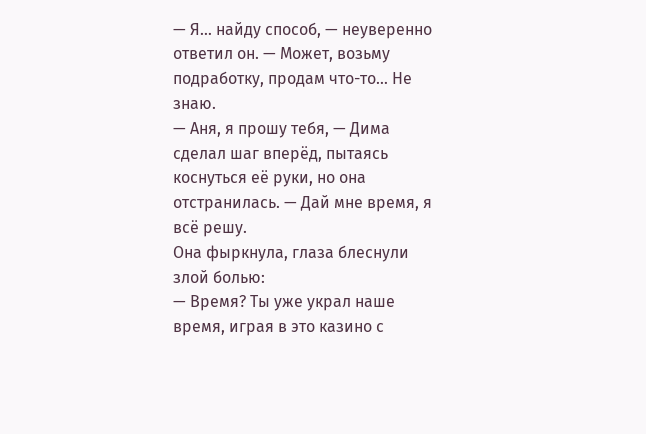— Я… найду способ, — неуверенно ответил он. — Может, возьму подработку, продам что-то… Не знаю.
— Аня, я прошу тебя, — Дима сделал шаг вперёд, пытаясь коснуться её руки, но она отстранилась. — Дай мне время, я всё решу.
Она фыркнула, глаза блеснули злой болью:
— Время? Ты уже украл наше время, играя в это казино с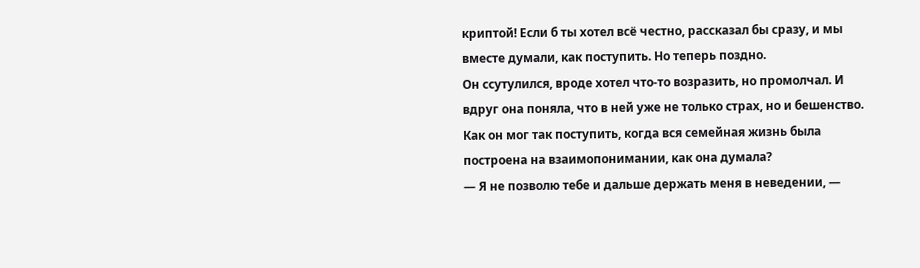криптой! Если б ты хотел всё честно, рассказал бы сразу, и мы вместе думали, как поступить. Но теперь поздно.
Он ссутулился, вроде хотел что-то возразить, но промолчал. И вдруг она поняла, что в ней уже не только страх, но и бешенство. Как он мог так поступить, когда вся семейная жизнь была построена на взаимопонимании, как она думала?
— Я не позволю тебе и дальше держать меня в неведении, —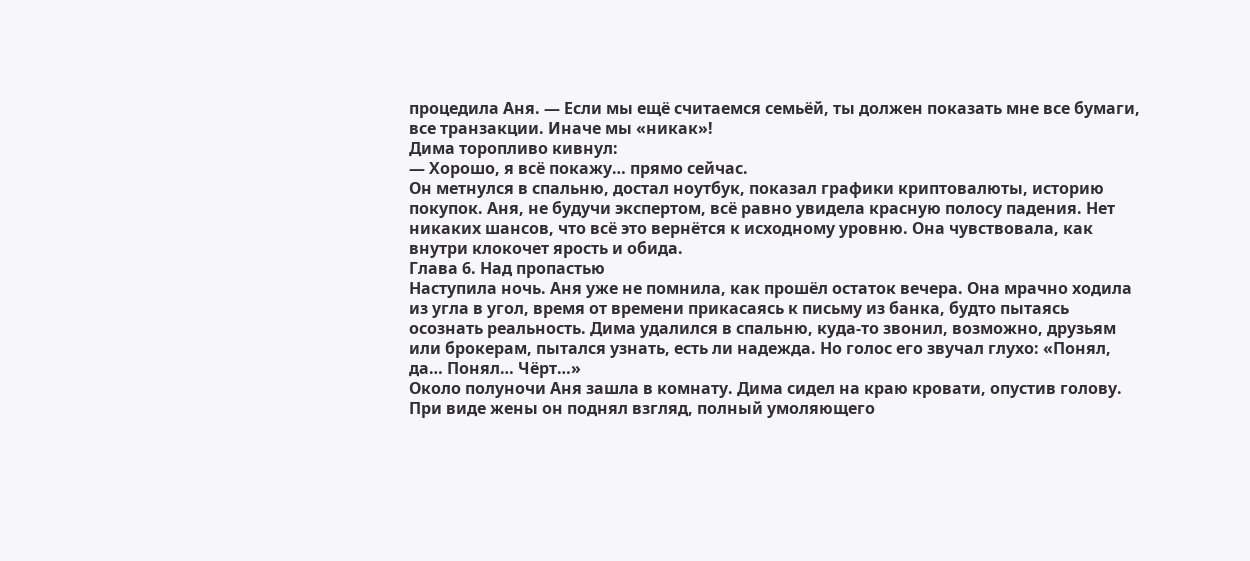процедила Аня. — Если мы ещё считаемся семьёй, ты должен показать мне все бумаги, все транзакции. Иначе мы «никак»!
Дима торопливо кивнул:
— Хорошо, я всё покажу… прямо сейчас.
Он метнулся в спальню, достал ноутбук, показал графики криптовалюты, историю покупок. Аня, не будучи экспертом, всё равно увидела красную полосу падения. Нет никаких шансов, что всё это вернётся к исходному уровню. Она чувствовала, как внутри клокочет ярость и обида.
Глава 6. Над пропастью
Наступила ночь. Аня уже не помнила, как прошёл остаток вечера. Она мрачно ходила из угла в угол, время от времени прикасаясь к письму из банка, будто пытаясь осознать реальность. Дима удалился в спальню, куда-то звонил, возможно, друзьям или брокерам, пытался узнать, есть ли надежда. Но голос его звучал глухо: «Понял, да… Понял… Чёрт…»
Около полуночи Аня зашла в комнату. Дима сидел на краю кровати, опустив голову. При виде жены он поднял взгляд, полный умоляющего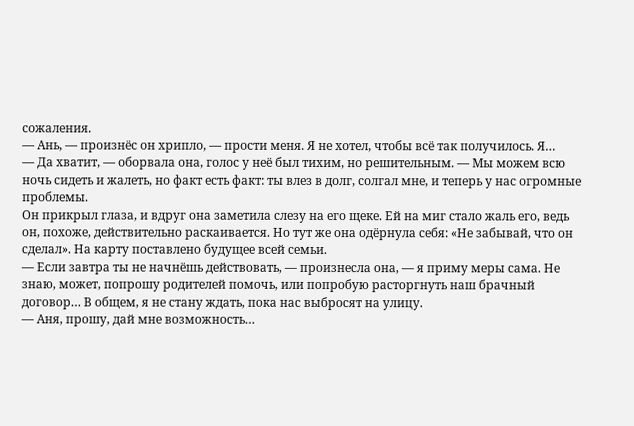сожаления.
— Ань, — произнёс он хрипло, — прости меня. Я не хотел, чтобы всё так получилось. Я…
— Да хватит, — оборвала она, голос у неё был тихим, но решительным. — Мы можем всю ночь сидеть и жалеть, но факт есть факт: ты влез в долг, солгал мне, и теперь у нас огромные проблемы.
Он прикрыл глаза, и вдруг она заметила слезу на его щеке. Ей на миг стало жаль его, ведь он, похоже, действительно раскаивается. Но тут же она одёрнула себя: «Не забывай, что он сделал». На карту поставлено будущее всей семьи.
— Если завтра ты не начнёшь действовать, — произнесла она, — я приму меры сама. Не знаю, может, попрошу родителей помочь, или попробую расторгнуть наш брачный договор… В общем, я не стану ждать, пока нас выбросят на улицу.
— Аня, прошу, дай мне возможность…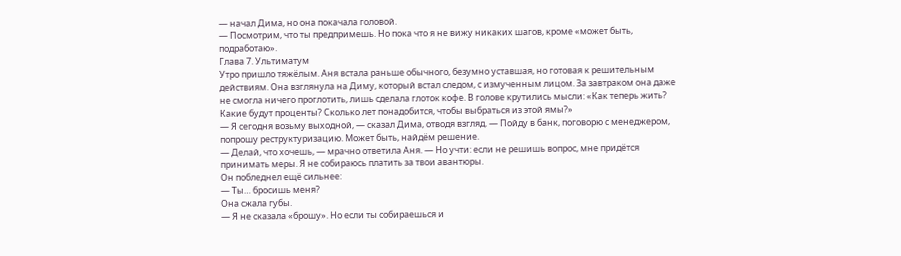— начал Дима, но она покачала головой.
— Посмотрим, что ты предпримешь. Но пока что я не вижу никаких шагов, кроме «может быть, подработаю».
Глава 7. Ультиматум
Утро пришло тяжёлым. Аня встала раньше обычного, безумно уставшая, но готовая к решительным действиям. Она взглянула на Диму, который встал следом, с измученным лицом. За завтраком она даже не смогла ничего проглотить, лишь сделала глоток кофе. В голове крутились мысли: «Как теперь жить? Какие будут проценты? Сколько лет понадобится, чтобы выбраться из этой ямы?»
— Я сегодня возьму выходной, — сказал Дима, отводя взгляд. — Пойду в банк, поговорю с менеджером, попрошу реструктуризацию. Может быть, найдём решение.
— Делай, что хочешь, — мрачно ответила Аня. — Но учти: если не решишь вопрос, мне придётся принимать меры. Я не собираюсь платить за твои авантюры.
Он побледнел ещё сильнее:
— Ты… бросишь меня?
Она сжала губы.
— Я не сказала «брошу». Но если ты собираешься и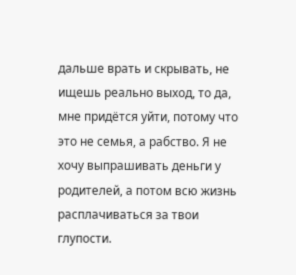дальше врать и скрывать, не ищешь реально выход, то да, мне придётся уйти, потому что это не семья, а рабство. Я не хочу выпрашивать деньги у родителей, а потом всю жизнь расплачиваться за твои глупости.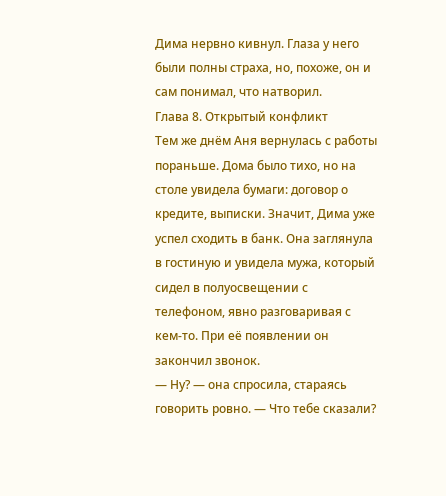Дима нервно кивнул. Глаза у него были полны страха, но, похоже, он и сам понимал, что натворил.
Глава 8. Открытый конфликт
Тем же днём Аня вернулась с работы пораньше. Дома было тихо, но на столе увидела бумаги: договор о кредите, выписки. Значит, Дима уже успел сходить в банк. Она заглянула в гостиную и увидела мужа, который сидел в полуосвещении с телефоном, явно разговаривая с кем-то. При её появлении он закончил звонок.
— Ну? — она спросила, стараясь говорить ровно. — Что тебе сказали?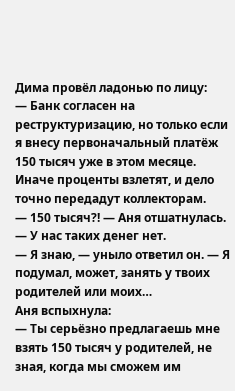Дима провёл ладонью по лицу:
— Банк согласен на реструктуризацию, но только если я внесу первоначальный платёж 150 тысяч уже в этом месяце. Иначе проценты взлетят, и дело точно передадут коллекторам.
— 150 тысяч?! — Аня отшатнулась. — У нас таких денег нет.
— Я знаю, — уныло ответил он. — Я подумал, может, занять у твоих родителей или моих…
Аня вспыхнула:
— Ты серьёзно предлагаешь мне взять 150 тысяч у родителей, не зная, когда мы сможем им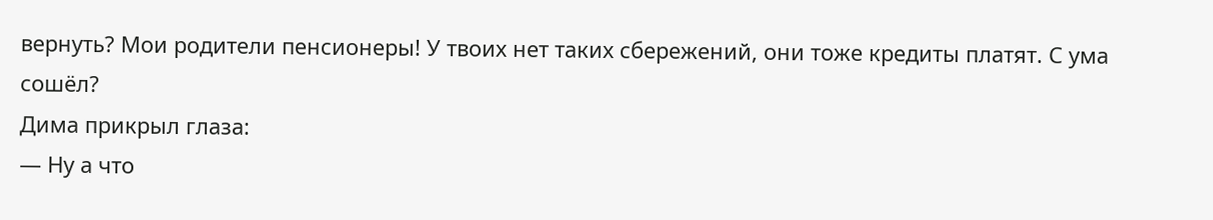вернуть? Мои родители пенсионеры! У твоих нет таких сбережений, они тоже кредиты платят. С ума сошёл?
Дима прикрыл глаза:
— Ну а что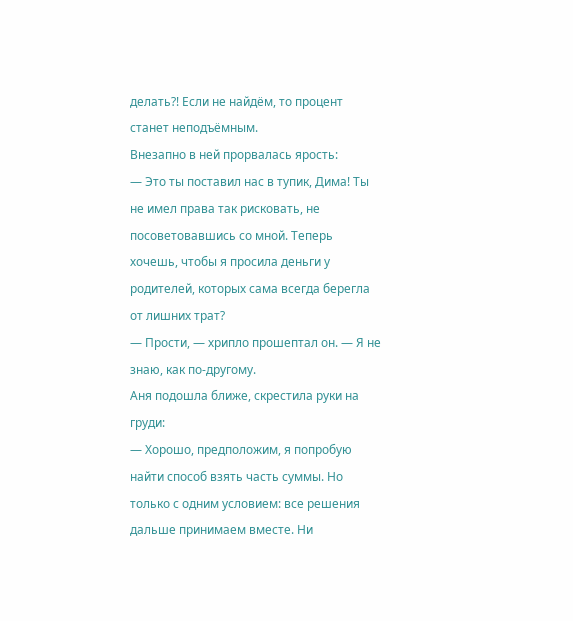делать?! Если не найдём, то процент станет неподъёмным.
Внезапно в ней прорвалась ярость:
— Это ты поставил нас в тупик, Дима! Ты не имел права так рисковать, не посоветовавшись со мной. Теперь хочешь, чтобы я просила деньги у родителей, которых сама всегда берегла от лишних трат?
— Прости, — хрипло прошептал он. — Я не знаю, как по-другому.
Аня подошла ближе, скрестила руки на груди:
— Хорошо, предположим, я попробую найти способ взять часть суммы. Но только с одним условием: все решения дальше принимаем вместе. Ни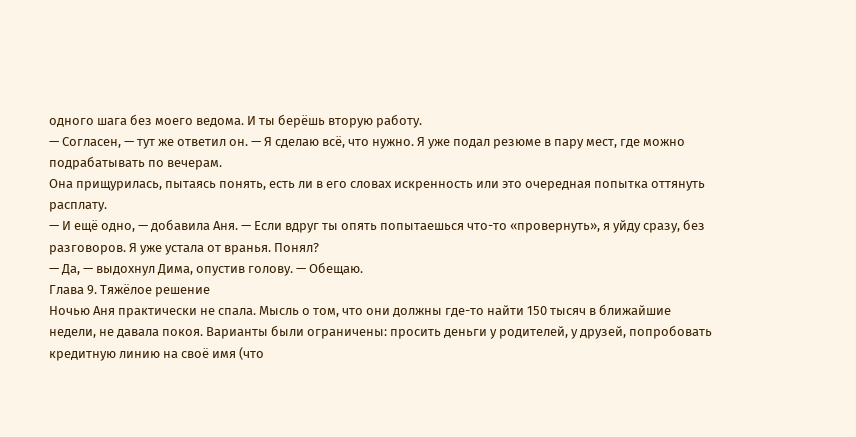одного шага без моего ведома. И ты берёшь вторую работу.
— Согласен, — тут же ответил он. — Я сделаю всё, что нужно. Я уже подал резюме в пару мест, где можно подрабатывать по вечерам.
Она прищурилась, пытаясь понять, есть ли в его словах искренность или это очередная попытка оттянуть расплату.
— И ещё одно, — добавила Аня. — Если вдруг ты опять попытаешься что-то «провернуть», я уйду сразу, без разговоров. Я уже устала от вранья. Понял?
— Да, — выдохнул Дима, опустив голову. — Обещаю.
Глава 9. Тяжёлое решение
Ночью Аня практически не спала. Мысль о том, что они должны где-то найти 150 тысяч в ближайшие недели, не давала покоя. Варианты были ограничены: просить деньги у родителей, у друзей, попробовать кредитную линию на своё имя (что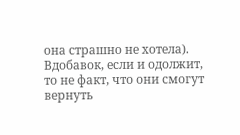она страшно не хотела). Вдобавок, если и одолжит, то не факт, что они смогут вернуть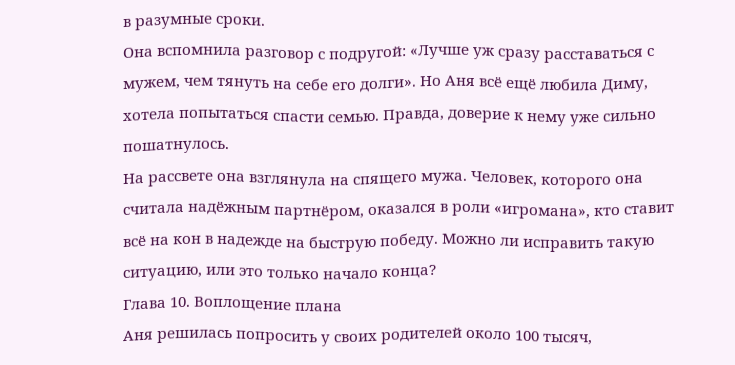в разумные сроки.
Она вспомнила разговор с подругой: «Лучше уж сразу расставаться с мужем, чем тянуть на себе его долги». Но Аня всё ещё любила Диму, хотела попытаться спасти семью. Правда, доверие к нему уже сильно пошатнулось.
На рассвете она взглянула на спящего мужа. Человек, которого она считала надёжным партнёром, оказался в роли «игромана», кто ставит всё на кон в надежде на быструю победу. Можно ли исправить такую ситуацию, или это только начало конца?
Глава 10. Воплощение плана
Аня решилась попросить у своих родителей около 100 тысяч,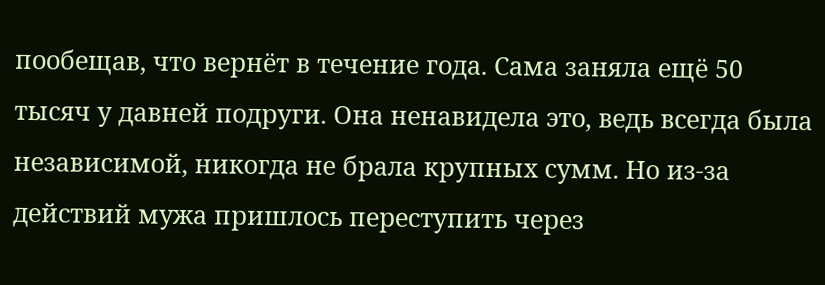пообещав, что вернёт в течение года. Сама заняла ещё 50 тысяч у давней подруги. Она ненавидела это, ведь всегда была независимой, никогда не брала крупных сумм. Но из-за действий мужа пришлось переступить через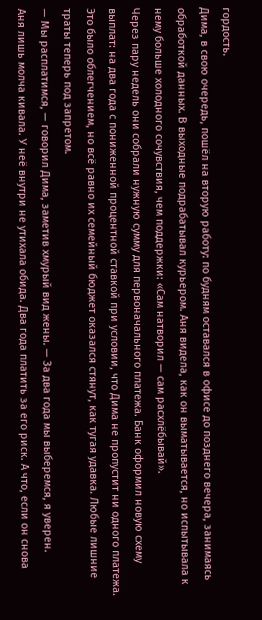гордость.
Дима, в свою очередь, пошёл на вторую работу: по будням оставался в офисе до позднего вечера, занимаясь обработкой данных. В выходные подрабатывал курьером. Аня видела, как он выматывается, но испытывала к нему больше холодного сочувствия, чем поддержки: «Сам натворил — сам расхлёбывай».
Через пару недель они собрали нужную сумму для первоначального платежа. Банк оформил новую схему выплат: на два года с пониженной процентной ставкой при условии, что Дима не пропустит ни одного платежа. Это было облегчением, но всё равно их семейный бюджет оказался стянут, как тугая удавка. Любые лишние траты теперь под запретом.
— Мы расплатимся, — говорил Дима, заметив хмурый вид жены. — За два года мы выберемся, я уверен.
Аня лишь молча кивала. У неё внутри не утихала обида. Два года платить за его риск. А что, если он снова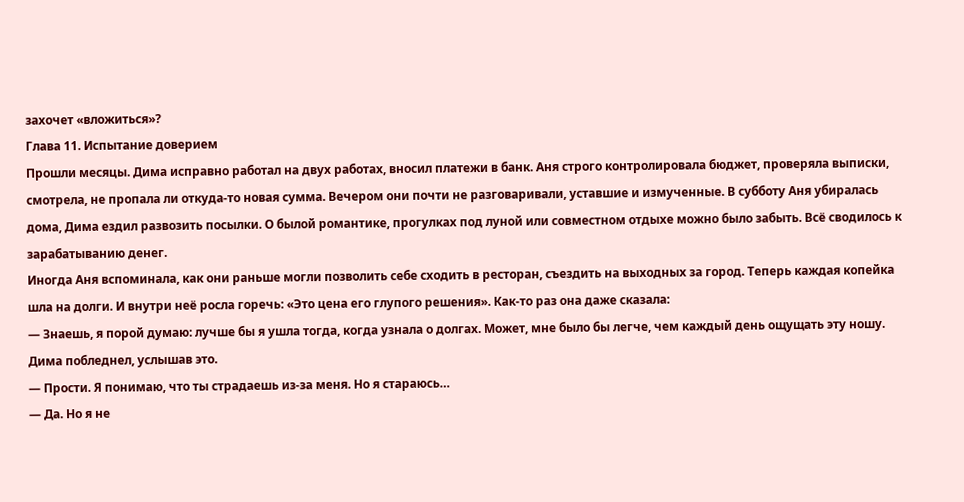захочет «вложиться»?
Глава 11. Испытание доверием
Прошли месяцы. Дима исправно работал на двух работах, вносил платежи в банк. Аня строго контролировала бюджет, проверяла выписки, смотрела, не пропала ли откуда-то новая сумма. Вечером они почти не разговаривали, уставшие и измученные. В субботу Аня убиралась дома, Дима ездил развозить посылки. О былой романтике, прогулках под луной или совместном отдыхе можно было забыть. Всё сводилось к зарабатыванию денег.
Иногда Аня вспоминала, как они раньше могли позволить себе сходить в ресторан, съездить на выходных за город. Теперь каждая копейка шла на долги. И внутри неё росла горечь: «Это цена его глупого решения». Как-то раз она даже сказала:
— Знаешь, я порой думаю: лучше бы я ушла тогда, когда узнала о долгах. Может, мне было бы легче, чем каждый день ощущать эту ношу.
Дима побледнел, услышав это.
— Прости. Я понимаю, что ты страдаешь из-за меня. Но я стараюсь…
— Да. Но я не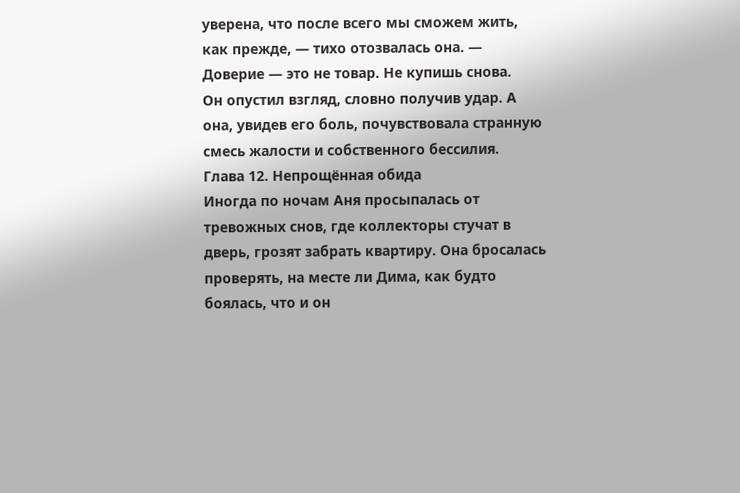уверена, что после всего мы сможем жить, как прежде, — тихо отозвалась она. — Доверие — это не товар. Не купишь снова.
Он опустил взгляд, словно получив удар. А она, увидев его боль, почувствовала странную смесь жалости и собственного бессилия.
Глава 12. Непрощённая обида
Иногда по ночам Аня просыпалась от тревожных снов, где коллекторы стучат в дверь, грозят забрать квартиру. Она бросалась проверять, на месте ли Дима, как будто боялась, что и он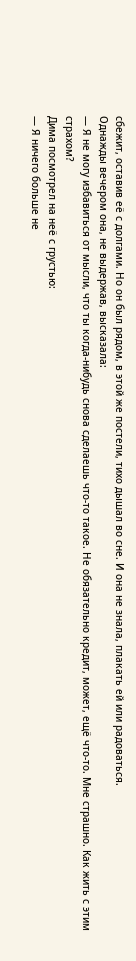сбежит, оставив её с долгами. Но он был рядом, в этой же постели, тихо дышал во сне. И она не знала, плакать ей или радоваться.
Однажды вечером она, не выдержав, высказала:
— Я не могу избавиться от мысли, что ты когда-нибудь снова сделаешь что-то такое. Не обязательно кредит, может, ещё что-то. Мне страшно. Как жить с этим страхом?
Дима посмотрел на неё с грустью:
— Я ничего больше не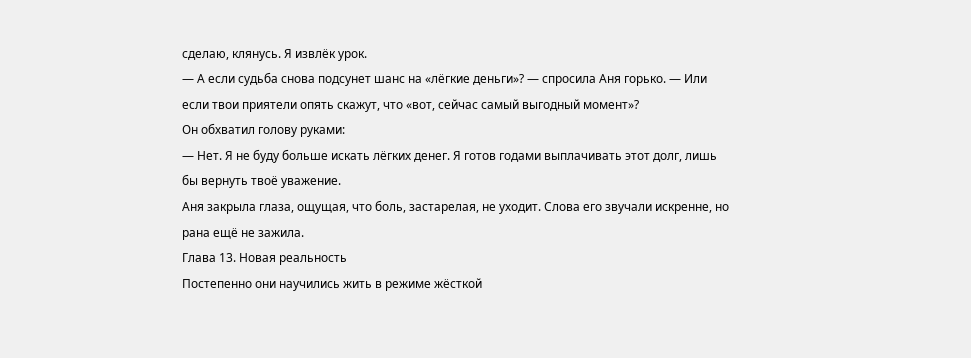сделаю, клянусь. Я извлёк урок.
— А если судьба снова подсунет шанс на «лёгкие деньги»? — спросила Аня горько. — Или если твои приятели опять скажут, что «вот, сейчас самый выгодный момент»?
Он обхватил голову руками:
— Нет. Я не буду больше искать лёгких денег. Я готов годами выплачивать этот долг, лишь бы вернуть твоё уважение.
Аня закрыла глаза, ощущая, что боль, застарелая, не уходит. Слова его звучали искренне, но рана ещё не зажила.
Глава 13. Новая реальность
Постепенно они научились жить в режиме жёсткой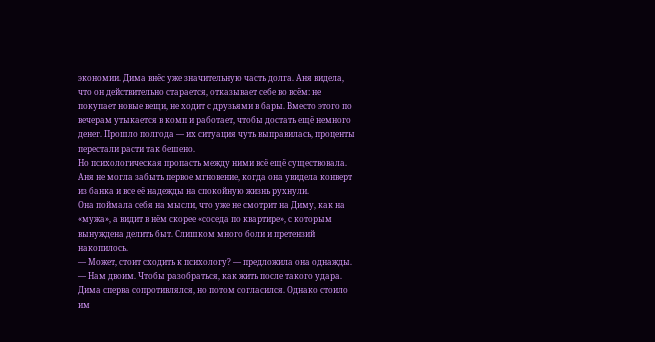экономии. Дима внёс уже значительную часть долга. Аня видела, что он действительно старается, отказывает себе во всём: не покупает новые вещи, не ходит с друзьями в бары. Вместо этого по вечерам утыкается в комп и работает, чтобы достать ещё немного денег. Прошло полгода — их ситуация чуть выправилась, проценты перестали расти так бешено.
Но психологическая пропасть между ними всё ещё существовала. Аня не могла забыть первое мгновение, когда она увидела конверт из банка и все её надежды на спокойную жизнь рухнули.
Она поймала себя на мысли, что уже не смотрит на Диму, как на «мужа», а видит в нём скорее «соседа по квартире», с которым вынуждена делить быт. Слишком много боли и претензий накопилось.
— Может, стоит сходить к психологу? — предложила она однажды. — Нам двоим. Чтобы разобраться, как жить после такого удара.
Дима сперва сопротивлялся, но потом согласился. Однако стоило им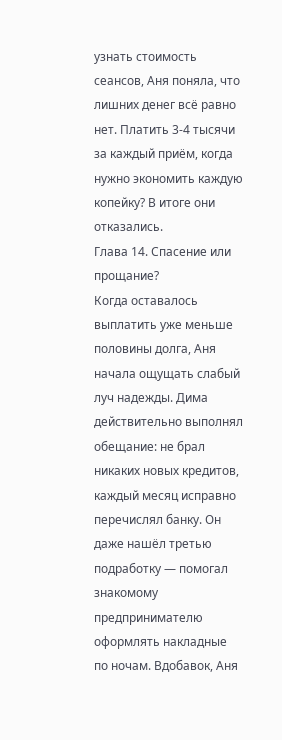узнать стоимость сеансов, Аня поняла, что лишних денег всё равно нет. Платить 3-4 тысячи за каждый приём, когда нужно экономить каждую копейку? В итоге они отказались.
Глава 14. Спасение или прощание?
Когда оставалось выплатить уже меньше половины долга, Аня начала ощущать слабый луч надежды. Дима действительно выполнял обещание: не брал никаких новых кредитов, каждый месяц исправно перечислял банку. Он даже нашёл третью подработку — помогал знакомому предпринимателю оформлять накладные по ночам. Вдобавок, Аня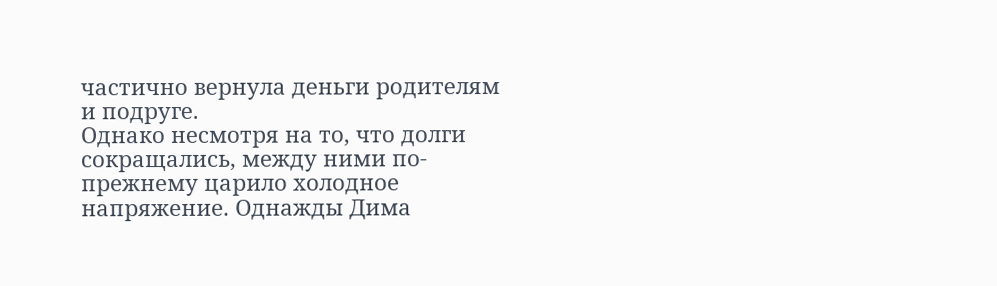частично вернула деньги родителям и подруге.
Однако несмотря на то, что долги сокращались, между ними по-прежнему царило холодное напряжение. Однажды Дима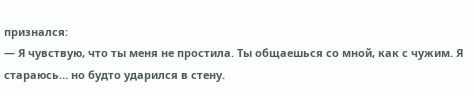признался:
— Я чувствую, что ты меня не простила. Ты общаешься со мной, как с чужим. Я стараюсь… но будто ударился в стену.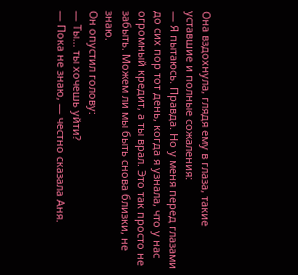Она вздохнула, глядя ему в глаза, такие уставшие и полные сожаления:
— Я пытаюсь. Правда. Но у меня перед глазами до сих пор тот день, когда я узнала, что у нас огромный кредит, а ты врал. Это так просто не забыть. Можем ли мы быть снова близки, не знаю.
Он опустил голову:
— Ты… ты хочешь уйти?
— Пока не знаю, — честно сказала Аня.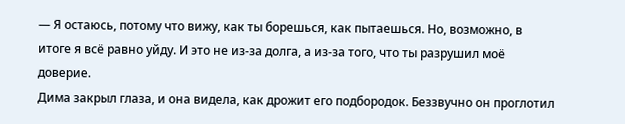— Я остаюсь, потому что вижу, как ты борешься, как пытаешься. Но, возможно, в итоге я всё равно уйду. И это не из-за долга, а из-за того, что ты разрушил моё доверие.
Дима закрыл глаза, и она видела, как дрожит его подбородок. Беззвучно он проглотил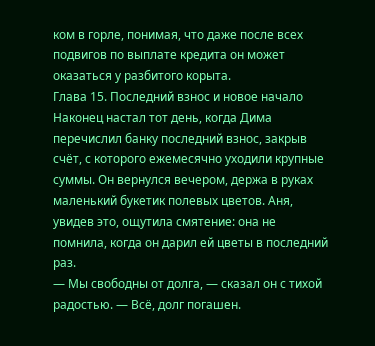ком в горле, понимая, что даже после всех подвигов по выплате кредита он может оказаться у разбитого корыта.
Глава 15. Последний взнос и новое начало
Наконец настал тот день, когда Дима перечислил банку последний взнос, закрыв счёт, с которого ежемесячно уходили крупные суммы. Он вернулся вечером, держа в руках маленький букетик полевых цветов. Аня, увидев это, ощутила смятение: она не помнила, когда он дарил ей цветы в последний раз.
— Мы свободны от долга, — сказал он с тихой радостью. — Всё, долг погашен.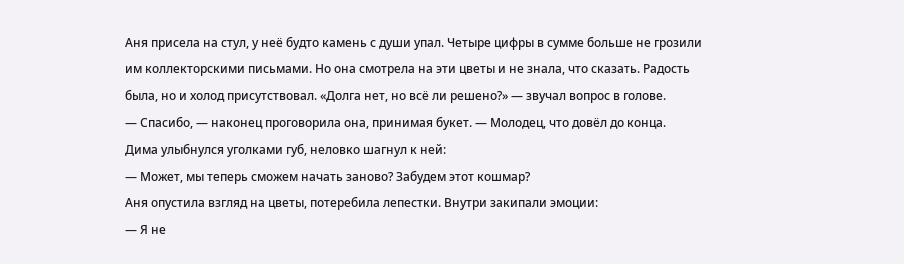Аня присела на стул, у неё будто камень с души упал. Четыре цифры в сумме больше не грозили им коллекторскими письмами. Но она смотрела на эти цветы и не знала, что сказать. Радость была, но и холод присутствовал. «Долга нет, но всё ли решено?» — звучал вопрос в голове.
— Спасибо, — наконец проговорила она, принимая букет. — Молодец, что довёл до конца.
Дима улыбнулся уголками губ, неловко шагнул к ней:
— Может, мы теперь сможем начать заново? Забудем этот кошмар?
Аня опустила взгляд на цветы, потеребила лепестки. Внутри закипали эмоции:
— Я не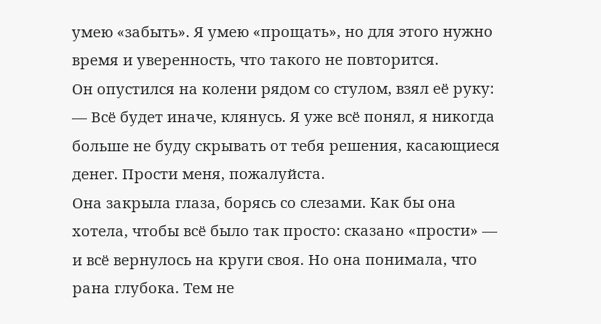умею «забыть». Я умею «прощать», но для этого нужно время и уверенность, что такого не повторится.
Он опустился на колени рядом со стулом, взял её руку:
— Всё будет иначе, клянусь. Я уже всё понял, я никогда больше не буду скрывать от тебя решения, касающиеся денег. Прости меня, пожалуйста.
Она закрыла глаза, борясь со слезами. Как бы она хотела, чтобы всё было так просто: сказано «прости» — и всё вернулось на круги своя. Но она понимала, что рана глубока. Тем не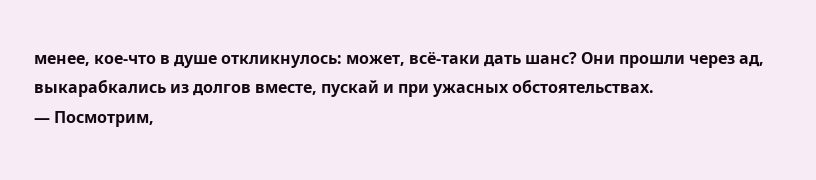менее, кое-что в душе откликнулось: может, всё-таки дать шанс? Они прошли через ад, выкарабкались из долгов вместе, пускай и при ужасных обстоятельствах.
— Посмотрим,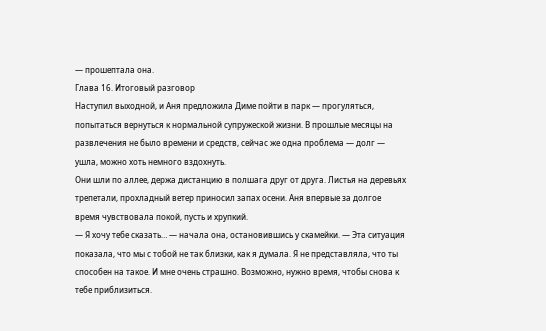— прошептала она.
Глава 16. Итоговый разговор
Наступил выходной, и Аня предложила Диме пойти в парк — прогуляться, попытаться вернуться к нормальной супружеской жизни. В прошлые месяцы на развлечения не было времени и средств, сейчас же одна проблема — долг — ушла, можно хоть немного вздохнуть.
Они шли по аллее, держа дистанцию в полшага друг от друга. Листья на деревьях трепетали, прохладный ветер приносил запах осени. Аня впервые за долгое время чувствовала покой, пусть и хрупкий.
— Я хочу тебе сказать… — начала она, остановившись у скамейки. — Эта ситуация показала, что мы с тобой не так близки, как я думала. Я не представляла, что ты способен на такое. И мне очень страшно. Возможно, нужно время, чтобы снова к тебе приблизиться.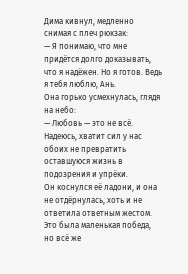Дима кивнул, медленно снимая с плеч рюкзак:
— Я понимаю, что мне придётся долго доказывать, что я надёжен. Но я готов. Ведь я тебя люблю, Ань.
Она горько усмехнулась, глядя на небо:
— Любовь — это не всё. Надеюсь, хватит сил у нас обоих не превратить оставшуюся жизнь в подозрения и упрёки.
Он коснулся её ладони, и она не отдёрнулась, хоть и не ответила ответным жестом. Это была маленькая победа, но всё же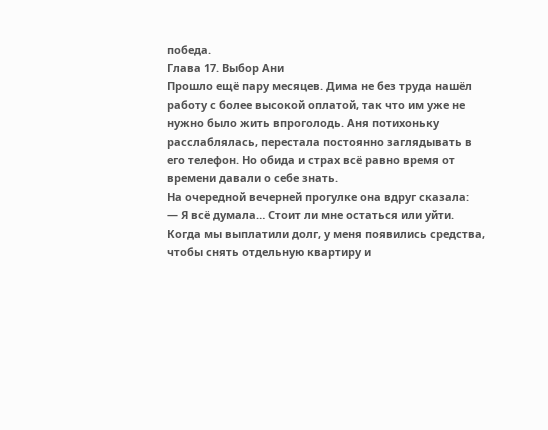победа.
Глава 17. Выбор Ани
Прошло ещё пару месяцев. Дима не без труда нашёл работу с более высокой оплатой, так что им уже не нужно было жить впроголодь. Аня потихоньку расслаблялась, перестала постоянно заглядывать в его телефон. Но обида и страх всё равно время от времени давали о себе знать.
На очередной вечерней прогулке она вдруг сказала:
— Я всё думала… Стоит ли мне остаться или уйти. Когда мы выплатили долг, у меня появились средства, чтобы снять отдельную квартиру и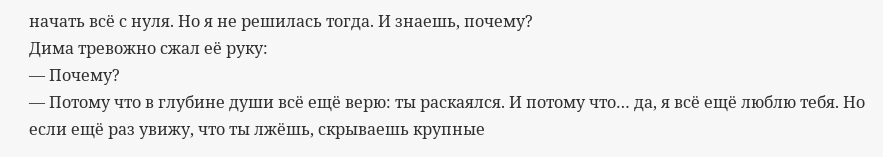начать всё с нуля. Но я не решилась тогда. И знаешь, почему?
Дима тревожно сжал её руку:
— Почему?
— Потому что в глубине души всё ещё верю: ты раскаялся. И потому что… да, я всё ещё люблю тебя. Но если ещё раз увижу, что ты лжёшь, скрываешь крупные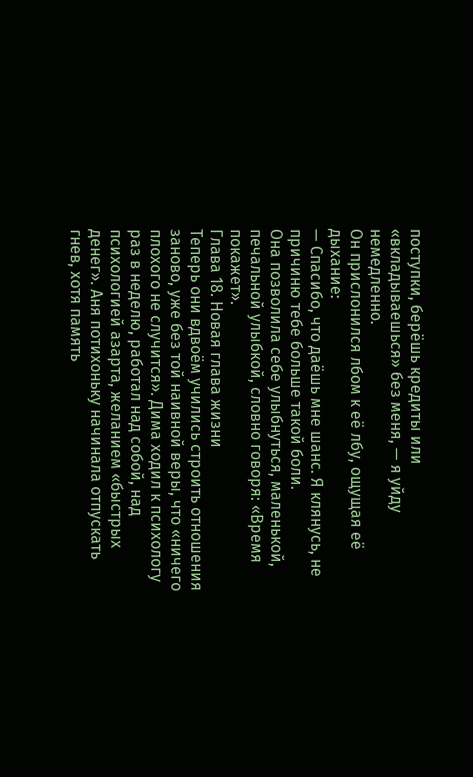поступки, берёшь кредиты или «вкладываешься» без меня, — я уйду немедленно.
Он прислонился лбом к её лбу, ощущая её дыхание:
— Спасибо, что даёшь мне шанс. Я клянусь, не причиню тебе больше такой боли.
Она позволила себе улыбнуться, маленькой, печальной улыбкой, словно говоря: «Время покажет».
Глава 18. Новая глава жизни
Теперь они вдвоём учились строить отношения заново, уже без той наивной веры, что «ничего плохого не случится». Дима ходил к психологу раз в неделю, работал над собой, над психологией азарта, желанием «быстрых денег». Аня потихоньку начинала отпускать гнев, хотя память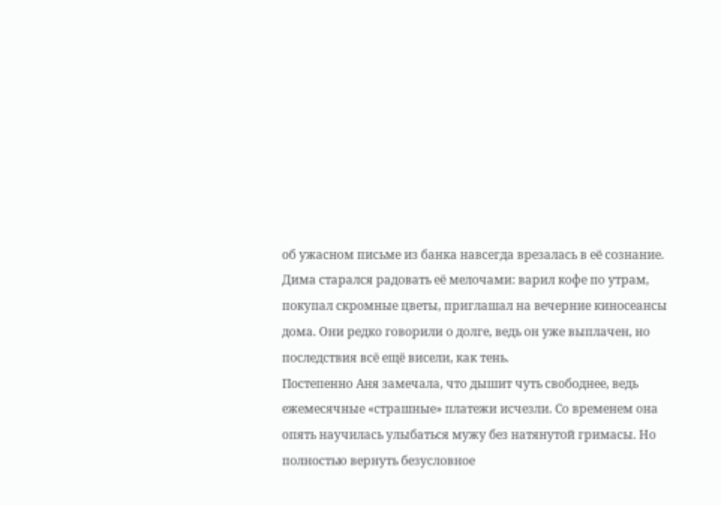об ужасном письме из банка навсегда врезалась в её сознание.
Дима старался радовать её мелочами: варил кофе по утрам, покупал скромные цветы, приглашал на вечерние киносеансы дома. Они редко говорили о долге, ведь он уже выплачен, но последствия всё ещё висели, как тень.
Постепенно Аня замечала, что дышит чуть свободнее, ведь ежемесячные «страшные» платежи исчезли. Со временем она опять научилась улыбаться мужу без натянутой гримасы. Но полностью вернуть безусловное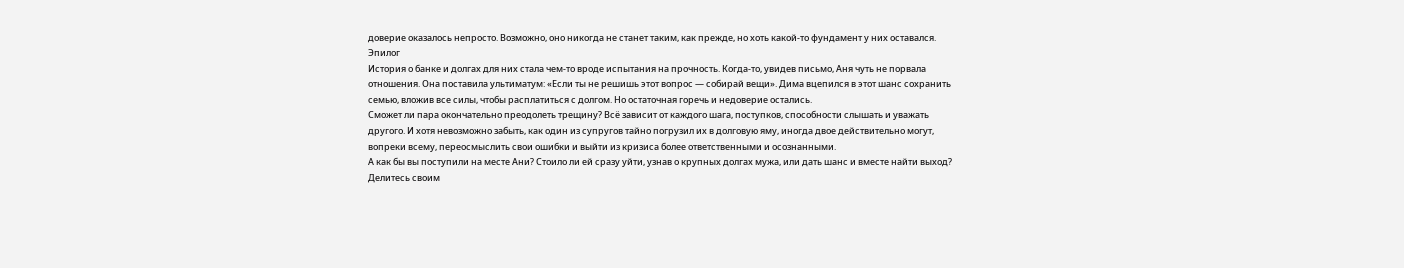доверие оказалось непросто. Возможно, оно никогда не станет таким, как прежде, но хоть какой-то фундамент у них оставался.
Эпилог
История о банке и долгах для них стала чем-то вроде испытания на прочность. Когда-то, увидев письмо, Аня чуть не порвала отношения. Она поставила ультиматум: «Если ты не решишь этот вопрос — собирай вещи». Дима вцепился в этот шанс сохранить семью, вложив все силы, чтобы расплатиться с долгом. Но остаточная горечь и недоверие остались.
Сможет ли пара окончательно преодолеть трещину? Всё зависит от каждого шага, поступков, способности слышать и уважать другого. И хотя невозможно забыть, как один из супругов тайно погрузил их в долговую яму, иногда двое действительно могут, вопреки всему, переосмыслить свои ошибки и выйти из кризиса более ответственными и осознанными.
А как бы вы поступили на месте Ани? Стоило ли ей сразу уйти, узнав о крупных долгах мужа, или дать шанс и вместе найти выход? Делитесь своим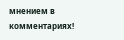мнением в комментариях!